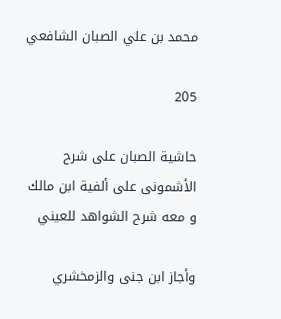محمد بن علي الصبان الشافعي

205

حاشية الصبان على شرح الأشمونى على ألفية ابن مالك و معه شرح الشواهد للعيني

وأجاز ابن جنى والزمخشري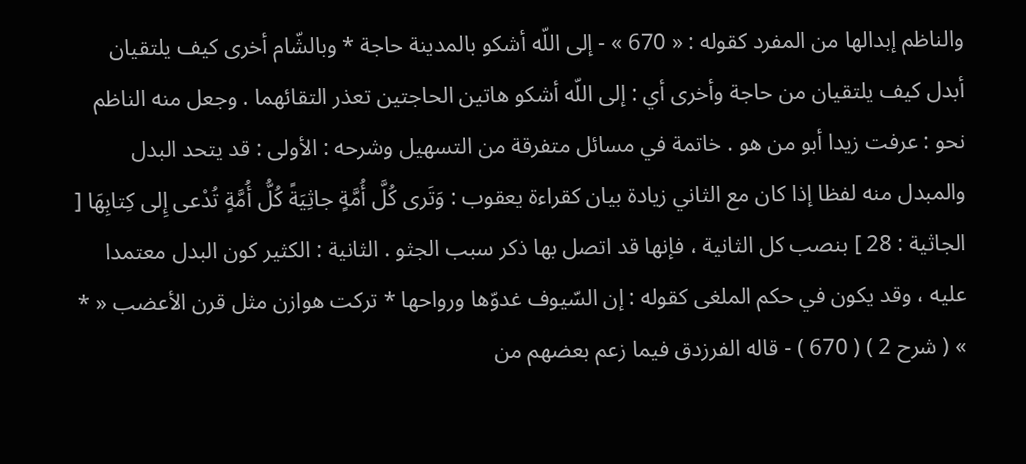والناظم إبدالها من المفرد كقوله : « 670 » - إلى اللّه أشكو بالمدينة حاجة * وبالشّام أخرى كيف يلتقيان أبدل كيف يلتقيان من حاجة وأخرى أي : إلى اللّه أشكو هاتين الحاجتين تعذر التقائهما . وجعل منه الناظم نحو : عرفت زيدا أبو من هو . خاتمة في مسائل متفرقة من التسهيل وشرحه : الأولى : قد يتحد البدل والمبدل منه لفظا إذا كان مع الثاني زيادة بيان كقراءة يعقوب : وَتَرى كُلَّ أُمَّةٍ جاثِيَةً كُلُّ أُمَّةٍ تُدْعى إِلى كِتابِهَا [ الجاثية : 28 ] بنصب كل الثانية ، فإنها قد اتصل بها ذكر سبب الجثو . الثانية : الكثير كون البدل معتمدا عليه ، وقد يكون في حكم الملغى كقوله : إن السّيوف غدوّها ورواحها * تركت هوازن مثل قرن الأعضب « * » ( شرح 2 ) ( 670 ) - قاله الفرزدق فيما زعم بعضهم من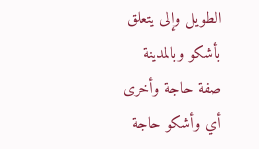الطويل وإلى يتعلق بأشكو وبالمدينة صفة حاجة وأخرى أي وأشكو حاجة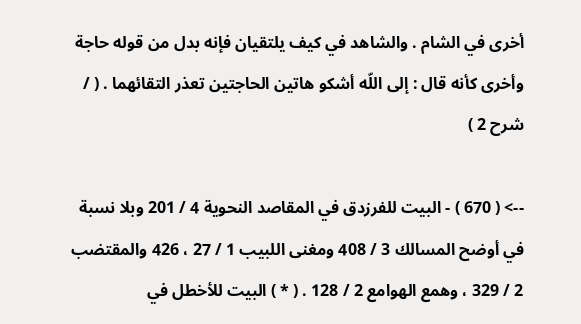أخرى في الشام . والشاهد في كيف يلتقيان فإنه بدل من قوله حاجة وأخرى كأنه قال : إلى اللّه أشكو هاتين الحاجتين تعذر التقائهما . ( / شرح 2 )

--> ( 670 ) - البيت للفرزدق في المقاصد النحوية 4 / 201 وبلا نسبة في أوضح المسالك 3 / 408 ومغنى اللبيب 1 / 27 ، 426 والمقتضب 2 / 329 ، وهمع الهوامع 2 / 128 . ( * ) البيت للأخطل في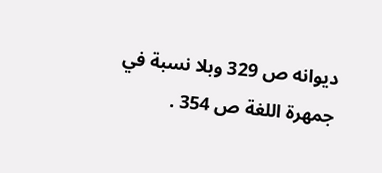ديوانه ص 329 وبلا نسبة في جمهرة اللغة ص 354 .